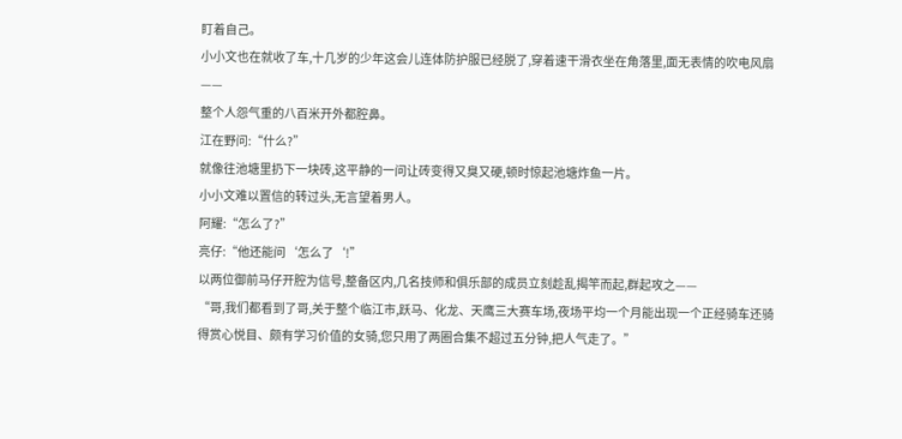盯着自己。
小小文也在就收了车,十几岁的少年这会儿连体防护服已经脱了,穿着速干滑衣坐在角落里,面无表情的吹电风扇——
整个人怨气重的八百米开外都腔鼻。
江在野问:“什么?”
就像往池塘里扔下一块砖,这平静的一问让砖变得又臭又硬,顿时惊起池塘炸鱼一片。
小小文难以置信的转过头,无言望着男人。
阿耀:“怎么了?”
亮仔:“他还能问‘怎么了‘!”
以两位御前马仔开腔为信号,整备区内,几名技师和俱乐部的成员立刻趁乱揭竿而起,群起攻之——
“哥,我们都看到了哥,关于整个临江市,跃马、化龙、天鹰三大赛车场,夜场平均一个月能出现一个正经骑车还骑得赏心悦目、颇有学习价值的女骑,您只用了两圈合集不超过五分钟,把人气走了。”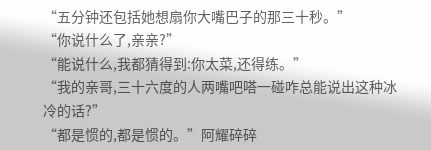“五分钟还包括她想扇你大嘴巴子的那三十秒。”
“你说什么了,亲亲?”
“能说什么,我都猜得到:你太菜,还得练。”
“我的亲哥,三十六度的人两嘴吧嗒一碰咋总能说出这种冰冷的话?”
“都是惯的,都是惯的。”阿耀碎碎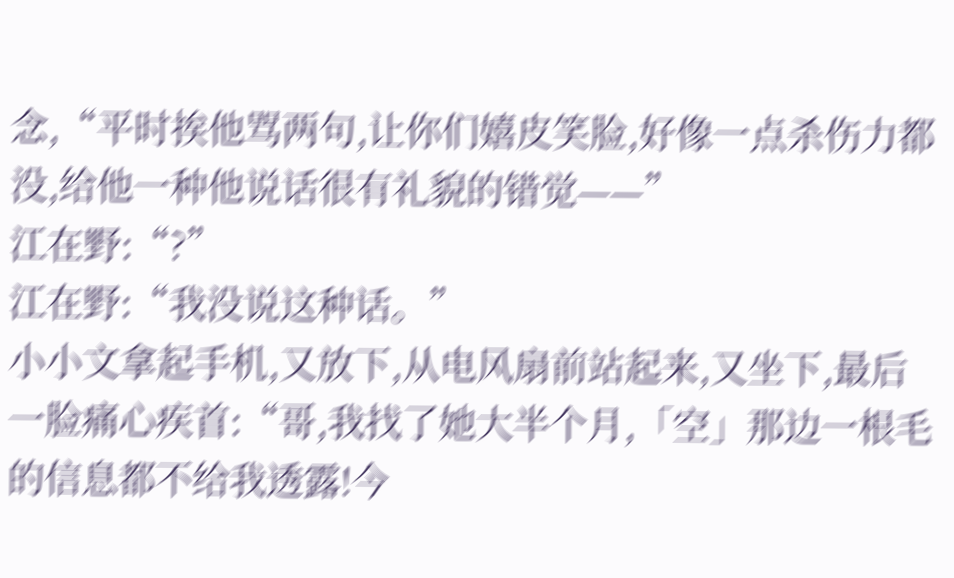念,“平时挨他骂两句,让你们嬉皮笑脸,好像一点杀伤力都没,给他一种他说话很有礼貌的错觉——”
江在野:“?”
江在野:“我没说这种话。”
小小文拿起手机,又放下,从电风扇前站起来,又坐下,最后一脸痛心疾首:“哥,我找了她大半个月,「空」那边一根毛的信息都不给我透露!今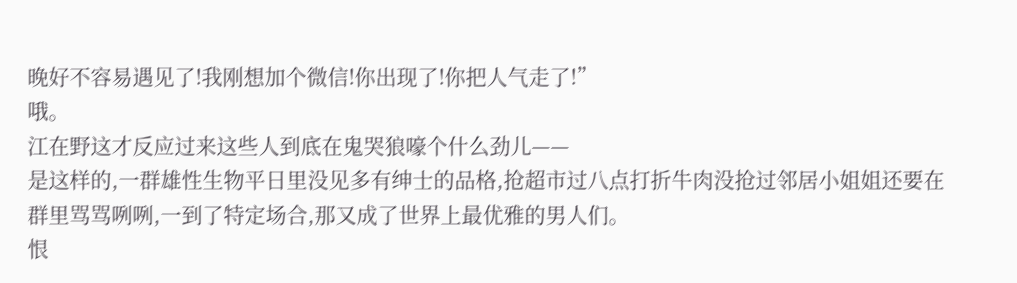晚好不容易遇见了!我刚想加个微信!你出现了!你把人气走了!”
哦。
江在野这才反应过来这些人到底在鬼哭狼嚎个什么劲儿——
是这样的,一群雄性生物平日里没见多有绅士的品格,抢超市过八点打折牛肉没抢过邻居小姐姐还要在群里骂骂咧咧,一到了特定场合,那又成了世界上最优雅的男人们。
恨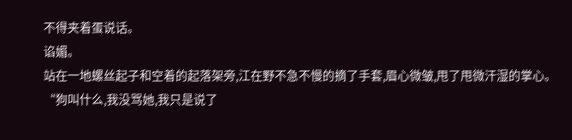不得夹着蛋说话。
谄媚。
站在一地螺丝起子和空着的起落架旁,江在野不急不慢的摘了手套,眉心微皱,甩了甩微汗湿的掌心。
“狗叫什么,我没骂她,我只是说了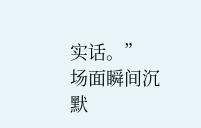实话。”
场面瞬间沉默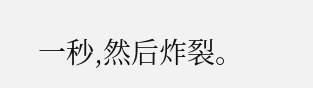一秒,然后炸裂。